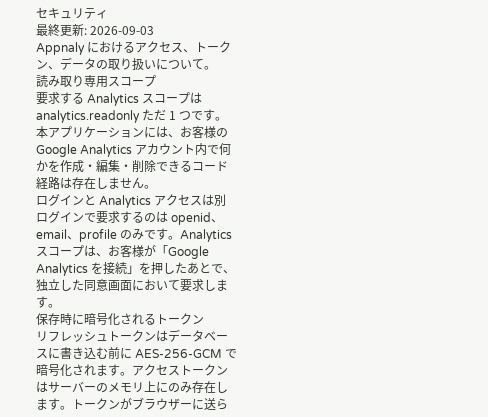セキュリティ
最終更新: 2026-09-03
Appnaly におけるアクセス、トークン、データの取り扱いについて。
読み取り専用スコープ
要求する Analytics スコープは analytics.readonly ただ 1 つです。本アプリケーションには、お客様の Google Analytics アカウント内で何かを作成・編集・削除できるコード経路は存在しません。
ログインと Analytics アクセスは別
ログインで要求するのは openid、email、profile のみです。Analytics スコープは、お客様が「Google Analytics を接続」を押したあとで、独立した同意画面において要求します。
保存時に暗号化されるトークン
リフレッシュトークンはデータベースに書き込む前に AES-256-GCM で暗号化されます。アクセストークンはサーバーのメモリ上にのみ存在します。トークンがブラウザーに送ら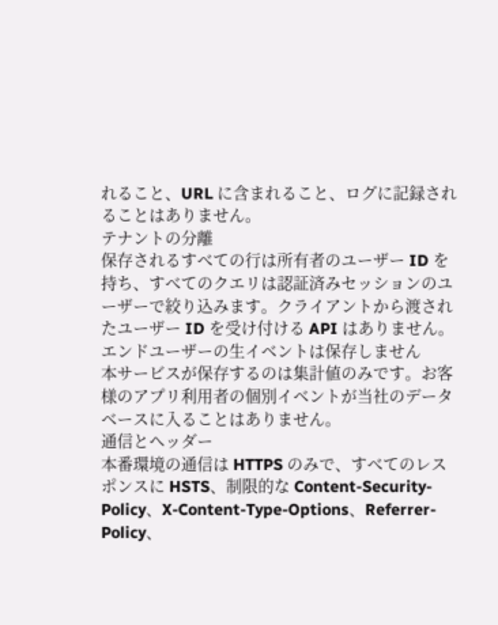れること、URL に含まれること、ログに記録されることはありません。
テナントの分離
保存されるすべての行は所有者のユーザー ID を持ち、すべてのクエリは認証済みセッションのユーザーで絞り込みます。クライアントから渡されたユーザー ID を受け付ける API はありません。
エンドユーザーの生イベントは保存しません
本サービスが保存するのは集計値のみです。お客様のアプリ利用者の個別イベントが当社のデータベースに入ることはありません。
通信とヘッダー
本番環境の通信は HTTPS のみで、すべてのレスポンスに HSTS、制限的な Content-Security-Policy、X-Content-Type-Options、Referrer-Policy、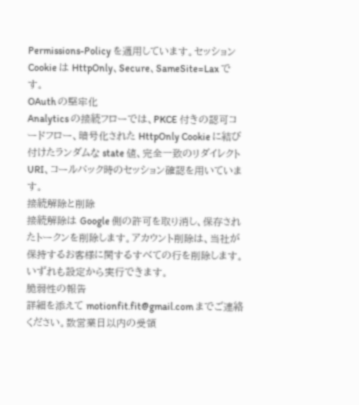Permissions-Policy を適用しています。セッション Cookie は HttpOnly、Secure、SameSite=Lax です。
OAuth の堅牢化
Analytics の接続フローでは、PKCE 付きの認可コードフロー、暗号化された HttpOnly Cookie に結び付けたランダムな state 値、完全一致のリダイレクト URI、コールバック時のセッション確認を用いています。
接続解除と削除
接続解除は Google 側の許可を取り消し、保存されたトークンを削除します。アカウント削除は、当社が保持するお客様に関するすべての行を削除します。いずれも設定から実行できます。
脆弱性の報告
詳細を添えて motionfit.fit@gmail.com までご連絡ください。数営業日以内の受領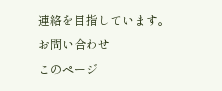連絡を目指しています。
お問い合わせ
このページ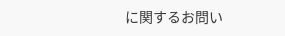に関するお問い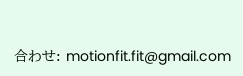合わせ: motionfit.fit@gmail.com